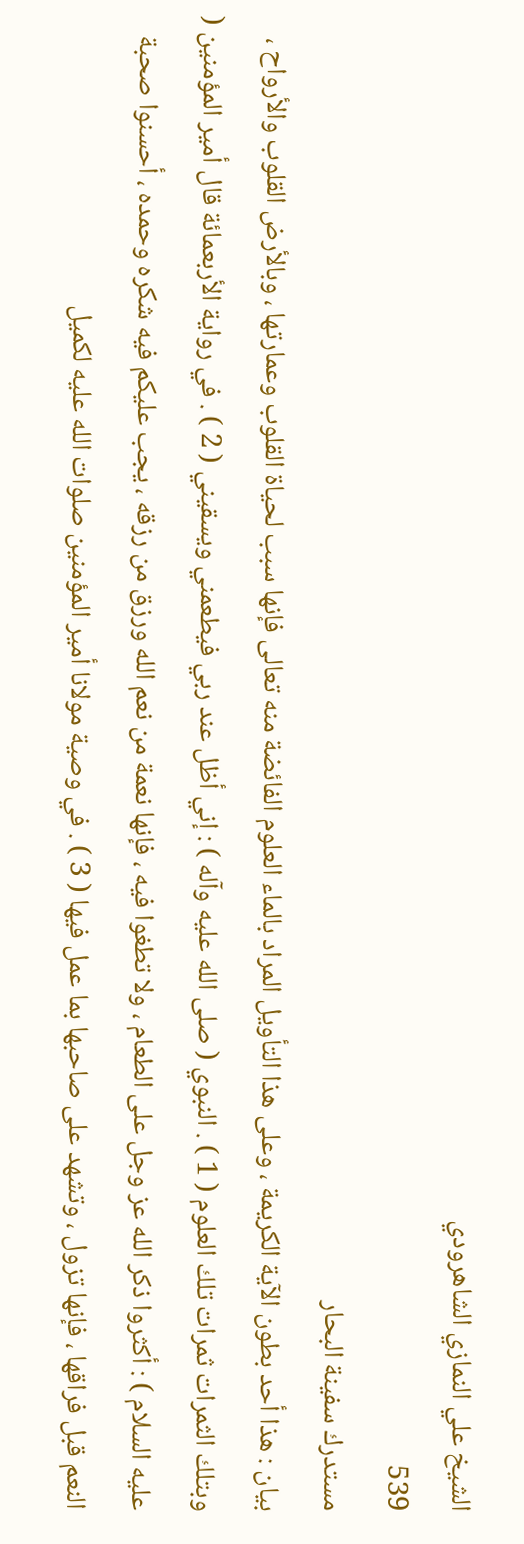الشيخ علي النمازي الشاهرودي
539
مستدرك سفينة البحار
بيان : هذا أحد بطون الآية الكريمة ، وعلى هذا التأويل المراد بالماء العلوم الفائضة منه تعالى فإنها سبب لحياة القلوب وعمارتها ، وبالأرض القلوب والأرواح ، وبتلك الثمرات ثمرات تلك العلوم ( 1 ) . النبوي ( صلى الله عليه وآله ) : إني أظل عند ربي فيطعمني ويسقيني ( 2 ) . في رواية الأربعمائة قال أمير المؤمنين ( عليه السلام ) : أكثروا ذكر الله عز وجل على الطعام ، ولا تطغوا فيه ، فإنها نعمة من نعم الله ورزق من رزقه ، يجب عليكم فيه شكره وحمده ، أحسنوا صحبة النعم قبل فراقها ، فإنها تزول ، وتشهد على صاحبها بما عمل فيها ( 3 ) . في وصية مولانا أمير المؤمنين صلوات الله عليه لكميل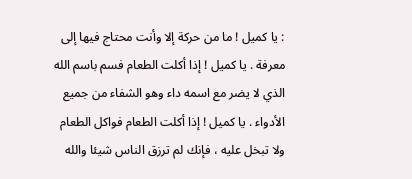: يا كميل ! ما من حركة إلا وأنت محتاج فيها إلى معرفة . يا كميل ! إذا أكلت الطعام فسم باسم الله الذي لا يضر مع اسمه داء وهو الشفاء من جميع الأدواء . يا كميل ! إذا أكلت الطعام فواكل الطعام ولا تبخل عليه ، فإنك لم ترزق الناس شيئا والله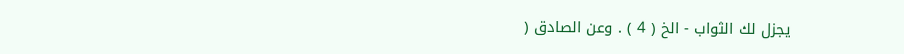يجزل لك الثواب - الخ ( 4 ) . وعن الصادق (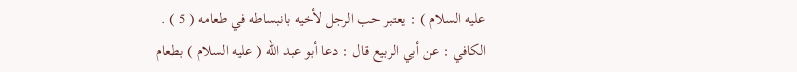عليه السلام ) : يعتبر حب الرجل لأخيه بانبساطه في طعامه ( 5 ) . الكافي : عن أبي الربيع قال : دعا أبو عبد الله ( عليه السلام ) بطعام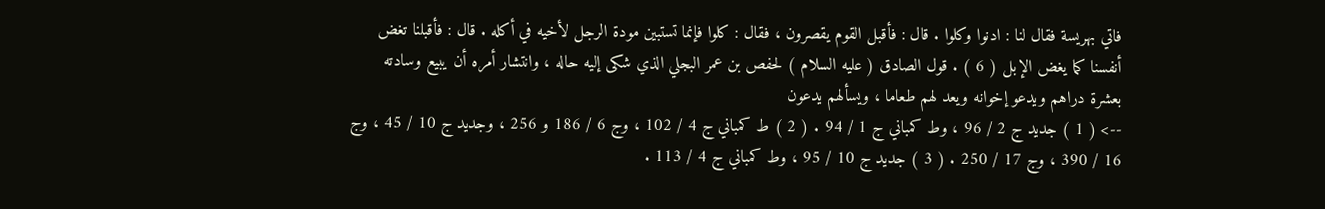فاتي بهريسة فقال لنا : ادنوا وكلوا . قال : فأقبل القوم يقصرون ، فقال : كلوا فإنما تستبين مودة الرجل لأخيه في أكله . قال : فأقبلنا تغض أنفسنا كما يغض الإبل ( 6 ) . قول الصادق ( عليه السلام ) لحفص بن عمر البجلي الذي شكى إليه حاله ، وانتشار أمره أن يبيع وسادته بعشرة دراهم ويدعو إخوانه ويعد لهم طعاما ، ويسألهم يدعون
--> ( 1 ) جديد ج 2 / 96 ، وط كمباني ج 1 / 94 . ( 2 ) ط كمباني ج 4 / 102 ، وج 6 / 186 و 256 ، وجديد ج 10 / 45 ، وج 16 / 390 ، وج 17 / 250 . ( 3 ) جديد ج 10 / 95 ، وط كمباني ج 4 / 113 .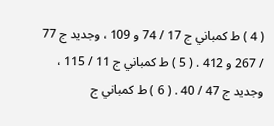( 4 ) ط كمباني ج 17 / 74 و 109 ، وجديد ج 77 / 267 و 412 . ( 5 ) ط كمباني ج 11 / 115 ، وجديد ج 47 / 40 . ( 6 ) ط كمباني ج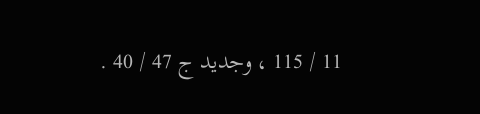11 / 115 ، وجديد ج 47 / 40 .